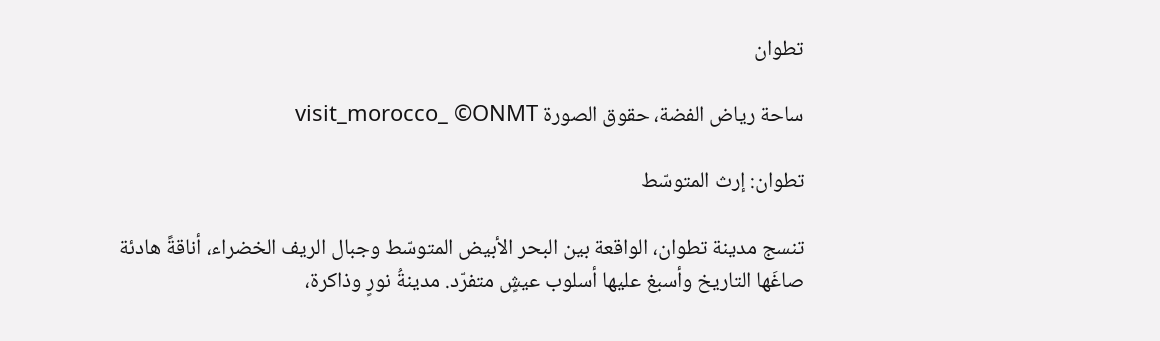تطوان

ساحة رياض الفضة، حقوق الصورة visit_morocco_ ©ONMT

تطوان: إرث المتوسّط

تنسج مدينة تطوان، الواقعة بين البحر الأبيض المتوسّط وجبال الريف الخضراء، أناقةً هادئة صاغَها التاريخ وأسبغ عليها أسلوب عيشٍ متفرّد. مدينةُ نورٍ وذاكرة،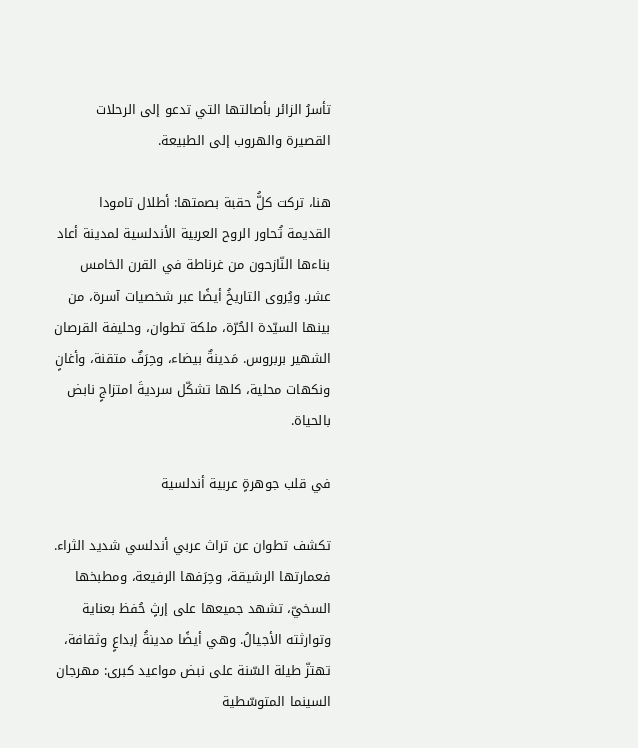تأسرُ الزائر بأصالتها التي تدعو إلى الرحلات القصيرة والهروب إلى الطبيعة.

هنا، تركت كلُّ حقبة بصمتها: أطلال تامودا القديمة تُحاور الروح العربية الأندلسية لمدينة أعاد بناءها النّازحون من غرناطة في القرن الخامس عشر. ويُروى التاريخُ أيضًا عبر شخصيات آسرة، من بينها السيّدة الحُرّة، ملكة تطوان، وحليفة القرصان الشهير بربروس. مَدينةٌ بيضاء، وحِرَفٌ متقنة، وأغانٍ ونكهات محلية، كلها تشكّل سرديةَ امتزاجٍ نابض بالحياة.

في قلب جوهرةٍ عربية أندلسية

تكشف تطوان عن تراث عربي أندلسي شديد الثراء. فعمارتها الرشيقة، وحِرَفها الرفيعة، ومطبخها السخيّ، تشهد جميعها على إرثٍ حُفظ بعناية وتوارثته الأجيالُ. وهي أيضًا مدينةُ إبداعٍ وثقافة، تهتزّ طيلة السّنة على نبض مواعيد كبرى: مهرجان السينما المتوسّطية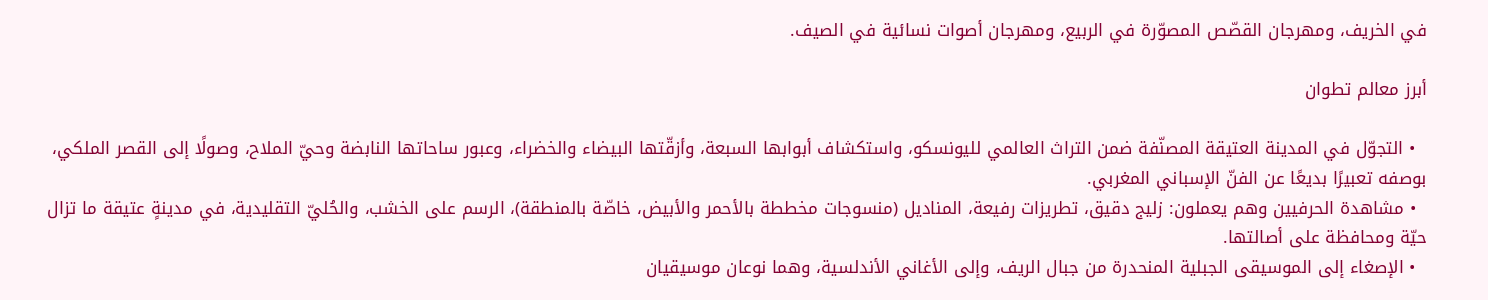في الخريف، ومهرجان القصّص المصوّرة في الربيع، ومهرجان أصوات نسائية في الصيف.

أبرز معالم تطوان

  • التجوّل في المدينة العتيقة المصنّفة ضمن التراث العالمي لليونسكو، واستكشاف أبوابها السبعة، وأزقّتها البيضاء والخضراء، وعبور ساحاتها النابضة وحيّ الملاح، وصولًا إلى القصر الملكي، بوصفه تعبيرًا بديعًا عن الفنّ الإسباني المغربي.
  • مشاهدة الحرفيين وهم يعملون: زليج دقيق، تطريزات رفيعة، المناديل (منسوجات مخططة بالأحمر والأبيض، خاصّة بالمنطقة)، الرسم على الخشب، والحُليّ التقليدية، في مدينةٍ عتيقة ما تزال حيّة ومحافظة على أصالتها.
  • الإصغاء إلى الموسيقى الجبلية المنحدرة من جبال الريف، وإلى الأغاني الأندلسية، وهما نوعان موسيقيان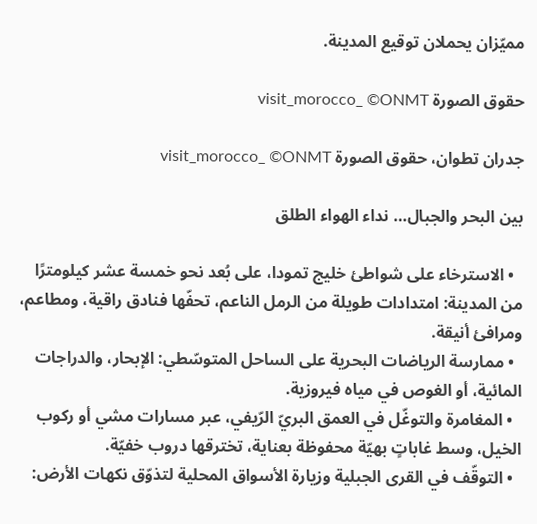مميّزان يحملان توقيع المدينة.

حقوق الصورة visit_morocco_ ©ONMT

جدران تطوان، حقوق الصورة visit_morocco_ ©ONMT

بين البحر والجبال… نداء الهواء الطلق

  • الاسترخاء على شواطئ خليج تمودا، على بُعد نحو خمسة عشر كيلومترًا من المدينة: امتدادات طويلة من الرمل الناعم، تحفّها فنادق راقية، ومطاعم، ومرافئ أنيقة.
  • ممارسة الرياضات البحرية على الساحل المتوسّطي: الإبحار، والدراجات المائية، أو الغوص في مياه فيروزية.
  • المغامرة والتوغّل في العمق البريّ الرّيفي، عبر مسارات مشي أو ركوب الخيل، وسط غاباتٍ بهيّة محفوظة بعناية، تخترقها دروب خفيّة.
  • التوقّف في القرى الجبلية وزيارة الأسواق المحلية لتذوّق نكهات الأرض: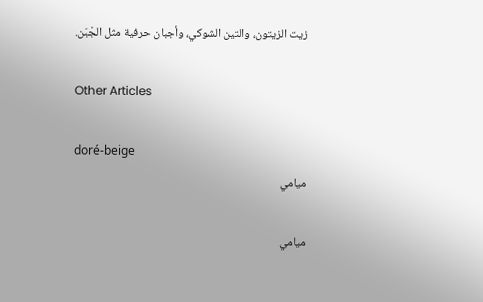زيت الزيتون، والتين الشوكي، وأجبان حرفية مثل الجْبَن.

Other Articles

doré-beige
ميامي

ميامي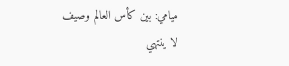ميامي: بين كأس العالم وصيف لا ينتهي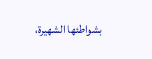بشواطئها الشهيرة،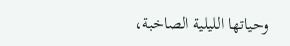وحياتها الليلية الصاخبة،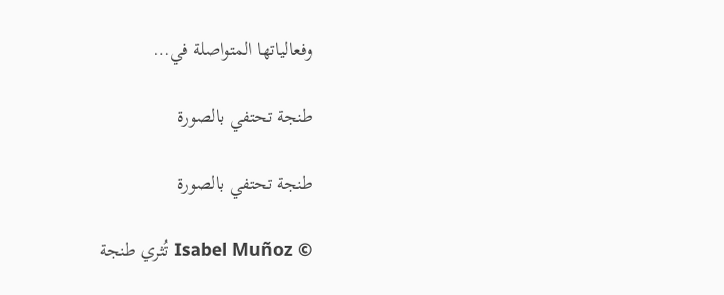وفعالياتها المتواصلة في…

طنجة تحتفي بالصورة

طنجة تحتفي بالصورة

© Isabel Muñoz تُثري طنجة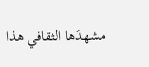مشهدَها الثقافي هذا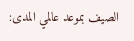الصيف بموعد عالمي المدى: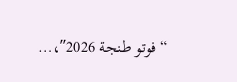“فوتو طنجة 2026″،…